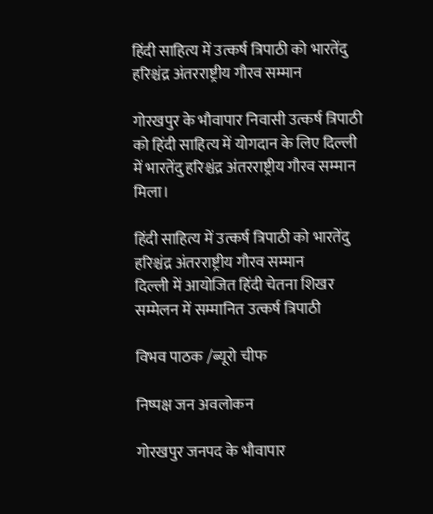हिंदी साहित्य में उत्कर्ष त्रिपाठी को भारतेंदु हरिश्चंद्र अंतरराष्ट्रीय गौरव सम्मान

गोरखपुर के भौवापार निवासी उत्कर्ष त्रिपाठी को हिंदी साहित्य में योगदान के लिए दिल्ली में भारतेंदु हरिश्चंद्र अंतरराष्ट्रीय गौरव सम्मान मिला।

हिंदी साहित्य में उत्कर्ष त्रिपाठी को भारतेंदु हरिश्चंद्र अंतरराष्ट्रीय गौरव सम्मान
दिल्ली में आयोजित हिंदी चेतना शिखर सम्मेलन में सम्मानित उत्कर्ष त्रिपाठी

विभव पाठक /ब्यूरो चीफ

निष्पक्ष जन अवलोकन

गोरखपुर जनपद के भौवापार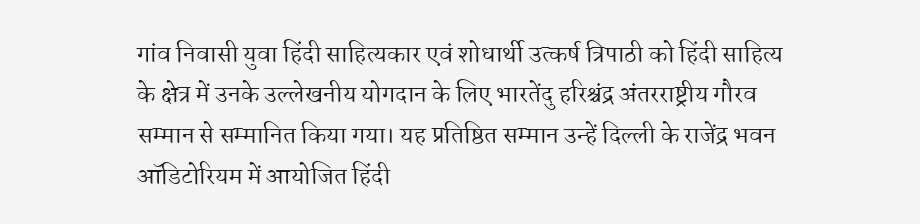गांव निवासी युवा हिंदी साहित्यकार एवं शोधार्थी उत्कर्ष त्रिपाठी को हिंदी साहित्य के क्षेत्र में उनके उल्लेखनीय योगदान के लिए भारतेंदु हरिश्चंद्र अंतरराष्ट्रीय गौरव सम्मान से सम्मानित किया गया। यह प्रतिष्ठित सम्मान उन्हें दिल्ली के राजेंद्र भवन ऑडिटोरियम में आयोजित हिंदी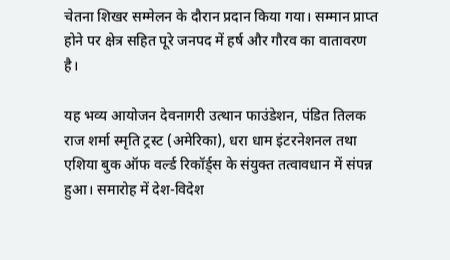चेतना शिखर सम्मेलन के दौरान प्रदान किया गया। सम्मान प्राप्त होने पर क्षेत्र सहित पूरे जनपद में हर्ष और गौरव का वातावरण है।

यह भव्य आयोजन देवनागरी उत्थान फाउंडेशन, पंडित तिलक राज शर्मा स्मृति ट्रस्ट (अमेरिका), धरा धाम इंटरनेशनल तथा एशिया बुक ऑफ वर्ल्ड रिकॉर्ड्स के संयुक्त तत्वावधान में संपन्न हुआ। समारोह में देश-विदेश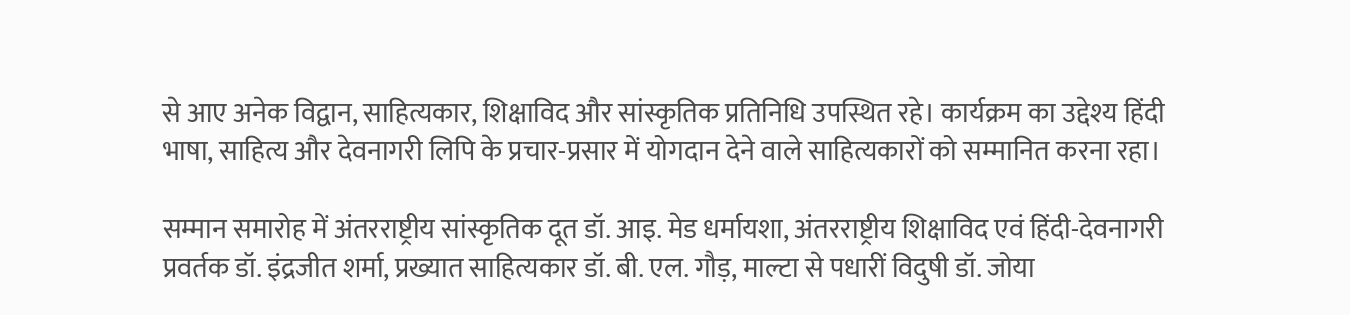से आए अनेक विद्वान, साहित्यकार, शिक्षाविद और सांस्कृतिक प्रतिनिधि उपस्थित रहे। कार्यक्रम का उद्देश्य हिंदी भाषा, साहित्य और देवनागरी लिपि के प्रचार-प्रसार में योगदान देने वाले साहित्यकारों को सम्मानित करना रहा।

सम्मान समारोह में अंतरराष्ट्रीय सांस्कृतिक दूत डॉ. आइ. मेड धर्मायशा, अंतरराष्ट्रीय शिक्षाविद एवं हिंदी-देवनागरी प्रवर्तक डॉ. इंद्रजीत शर्मा, प्रख्यात साहित्यकार डॉ. बी. एल. गौड़, माल्टा से पधारीं विदुषी डॉ. जोया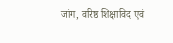जांग, वरिष्ठ शिक्षाविद एवं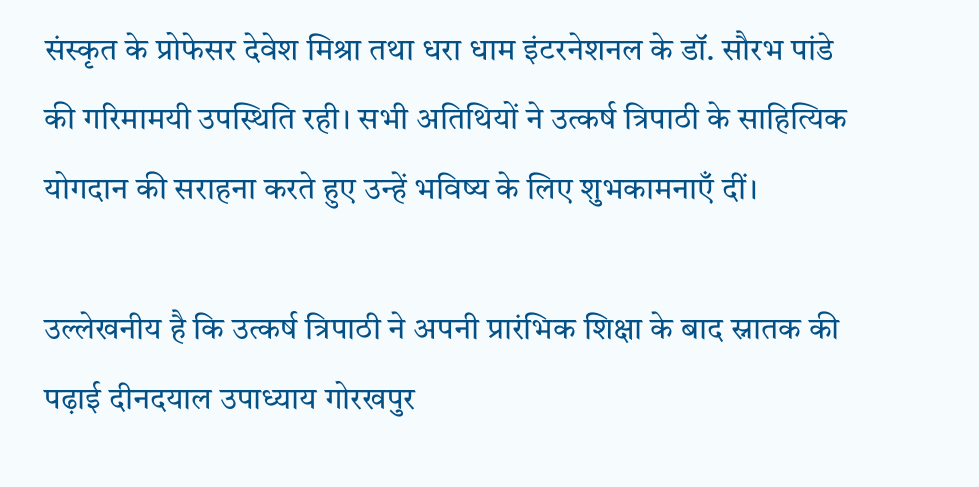संस्कृत के प्रोफेसर देवेश मिश्रा तथा धरा धाम इंटरनेशनल के डॉ. सौरभ पांडे की गरिमामयी उपस्थिति रही। सभी अतिथियों ने उत्कर्ष त्रिपाठी के साहित्यिक योगदान की सराहना करते हुए उन्हें भविष्य के लिए शुभकामनाएँ दीं।

उल्लेखनीय है कि उत्कर्ष त्रिपाठी ने अपनी प्रारंभिक शिक्षा के बाद स्नातक की पढ़ाई दीनदयाल उपाध्याय गोरखपुर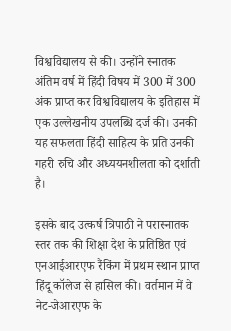विश्वविद्यालय से की। उन्होंने स्नातक अंतिम वर्ष में हिंदी विषय में 300 में 300 अंक प्राप्त कर विश्वविद्यालय के इतिहास में एक उल्लेखनीय उपलब्धि दर्ज की। उनकी यह सफलता हिंदी साहित्य के प्रति उनकी गहरी रुचि और अध्ययनशीलता को दर्शाती है।

इसके बाद उत्कर्ष त्रिपाठी ने परास्नातक स्तर तक की शिक्षा देश के प्रतिष्ठित एवं एनआईआरएफ रैंकिंग में प्रथम स्थान प्राप्त हिंदू कॉलेज से हासिल की। वर्तमान में वे नेट-जेआरएफ के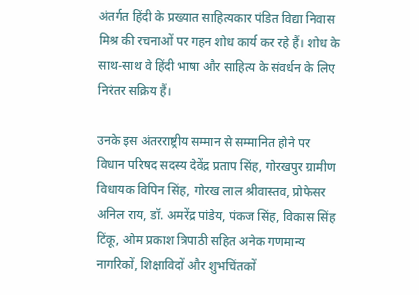अंतर्गत हिंदी के प्रख्यात साहित्यकार पंडित विद्या निवास मिश्र की रचनाओं पर गहन शोध कार्य कर रहे हैं। शोध के साथ-साथ वे हिंदी भाषा और साहित्य के संवर्धन के लिए निरंतर सक्रिय हैं।

उनके इस अंतरराष्ट्रीय सम्मान से सम्मानित होने पर विधान परिषद सदस्य देवेंद्र प्रताप सिंह, गोरखपुर ग्रामीण विधायक विपिन सिंह, गोरख लाल श्रीवास्तव, प्रोफेसर अनिल राय, डॉ. अमरेंद्र पांडेय, पंकज सिंह, विकास सिंह टिंकू, ओम प्रकाश त्रिपाठी सहित अनेक गणमान्य नागरिकों, शिक्षाविदों और शुभचिंतकों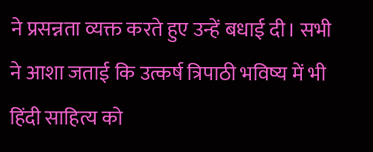ने प्रसन्नता व्यक्त करते हुए उन्हें बधाई दी। सभी ने आशा जताई कि उत्कर्ष त्रिपाठी भविष्य में भी हिंदी साहित्य को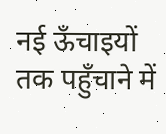नई ऊँचाइयों तक पहुँचाने में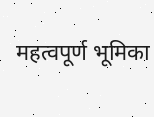महत्वपूर्ण भूमिका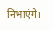निभाएंगे।